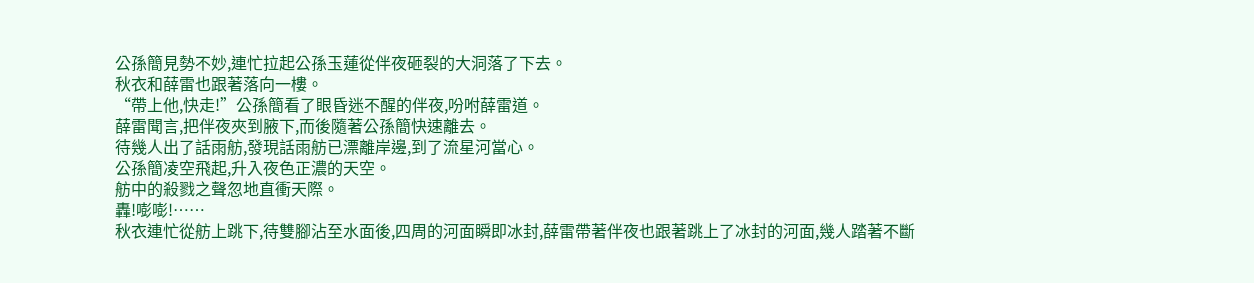公孫簡見勢不妙,連忙拉起公孫玉蓮從伴夜砸裂的大洞落了下去。
秋衣和薛雷也跟著落向一樓。
“帶上他,快走!”公孫簡看了眼昏迷不醒的伴夜,吩咐薛雷道。
薛雷聞言,把伴夜夾到腋下,而後隨著公孫簡快速離去。
待幾人出了話雨舫,發現話雨舫已漂離岸邊,到了流星河當心。
公孫簡凌空飛起,升入夜色正濃的天空。
舫中的殺戮之聲忽地直衝天際。
轟!嘭嘭!……
秋衣連忙從舫上跳下,待雙腳沾至水面後,四周的河面瞬即冰封,薛雷帶著伴夜也跟著跳上了冰封的河面,幾人踏著不斷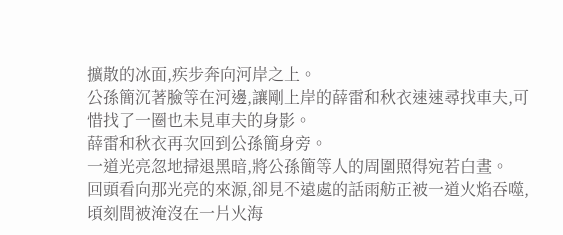擴散的冰面,疾步奔向河岸之上。
公孫簡沉著臉等在河邊,讓剛上岸的薛雷和秋衣速速尋找車夫,可惜找了一圈也未見車夫的身影。
薛雷和秋衣再次回到公孫簡身旁。
一道光亮忽地掃退黑暗,將公孫簡等人的周圍照得宛若白晝。
回頭看向那光亮的來源,卻見不遠處的話雨舫正被一道火焰吞噬,頃刻間被淹沒在一片火海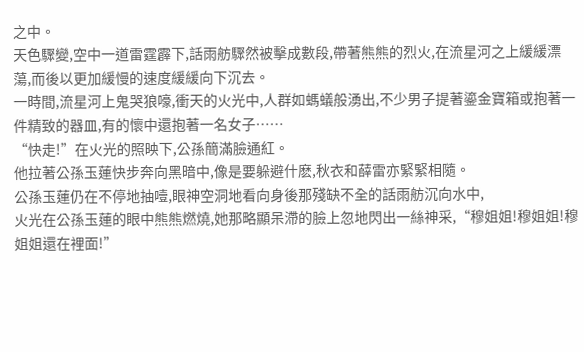之中。
天色驟變,空中一道雷霆霹下,話雨舫驟然被擊成數段,帶著熊熊的烈火,在流星河之上緩緩漂蕩,而後以更加緩慢的速度緩緩向下沉去。
一時間,流星河上鬼哭狼嚎,衝天的火光中,人群如螞蟻般湧出,不少男子提著鎏金寶箱或抱著一件精致的器皿,有的懷中還抱著一名女子……
“快走!”在火光的照映下,公孫簡滿臉通紅。
他拉著公孫玉蓮快步奔向黑暗中,像是要躲避什麽,秋衣和薛雷亦緊緊相隨。
公孫玉蓮仍在不停地抽噎,眼神空洞地看向身後那殘缺不全的話雨舫沉向水中,
火光在公孫玉蓮的眼中熊熊燃燒,她那略顯呆滯的臉上忽地閃出一絲神采,“穆姐姐!穆姐姐!穆姐姐還在裡面!”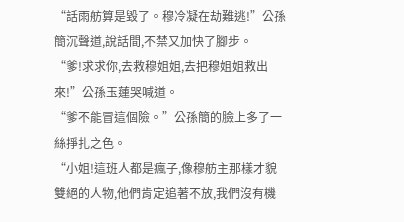“話雨舫算是毀了。穆冷凝在劫難逃!”公孫簡沉聲道,說話間,不禁又加快了腳步。
“爹!求求你,去救穆姐姐,去把穆姐姐救出來!”公孫玉蓮哭喊道。
“爹不能冒這個險。”公孫簡的臉上多了一絲掙扎之色。
“小姐!這班人都是瘋子,像穆舫主那樣才貌雙絕的人物,他們肯定追著不放,我們沒有機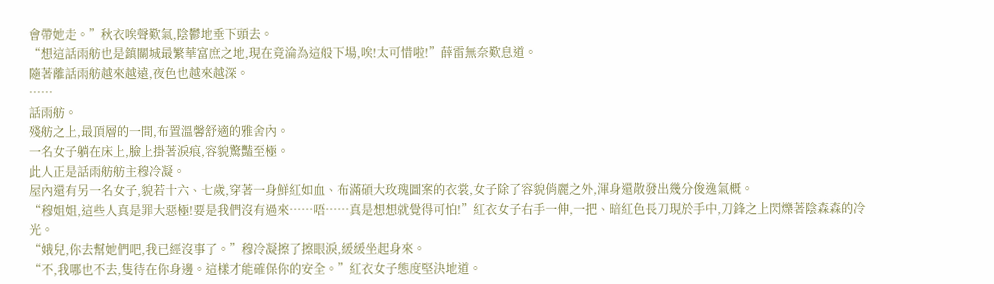會帶她走。”秋衣唉聲歎氣,陰鬱地垂下頭去。
“想這話雨舫也是鎮關城最繁華富庶之地,現在竟淪為這般下場,唉!太可惜啦!”薛雷無奈歎息道。
隨著離話雨舫越來越遠,夜色也越來越深。
……
話雨舫。
殘舫之上,最頂層的一間,布置溫馨舒適的雅舍內。
一名女子躺在床上,臉上掛著淚痕,容貌驚豔至極。
此人正是話雨舫舫主穆冷凝。
屋內還有另一名女子,貌若十六、七歲,穿著一身鮮紅如血、布滿碩大玫瑰圖案的衣裳,女子除了容貌俏麗之外,渾身還散發出幾分俊逸氣概。
“穆姐姐,這些人真是罪大惡極!要是我們沒有過來……唔……真是想想就覺得可怕!”紅衣女子右手一伸,一把、暗紅色長刀現於手中,刀鋒之上閃爍著陰森森的冷光。
“娥兒,你去幫她們吧,我已經沒事了。”穆冷凝擦了擦眼淚,緩緩坐起身來。
“不,我哪也不去,隻待在你身邊。這樣才能確保你的安全。”紅衣女子態度堅決地道。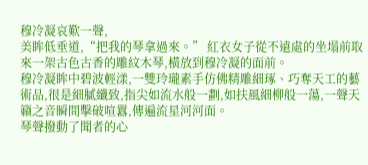穆冷凝哀歎一聲,
美眸低垂道,“把我的琴拿過來。” 紅衣女子從不遠處的坐塌前取來一架古色古香的雕紋木琴,橫放到穆冷凝的面前。
穆冷凝眸中碧波輕漾,一雙玲瓏素手仿佛精雕細琢、巧奪天工的藝術品,很是細膩纖致,指尖如流水般一劃,如扶風細柳般一蕩,一聲天籟之音瞬間擊破喧囂,傳遍流星河河面。
琴聲撥動了聞者的心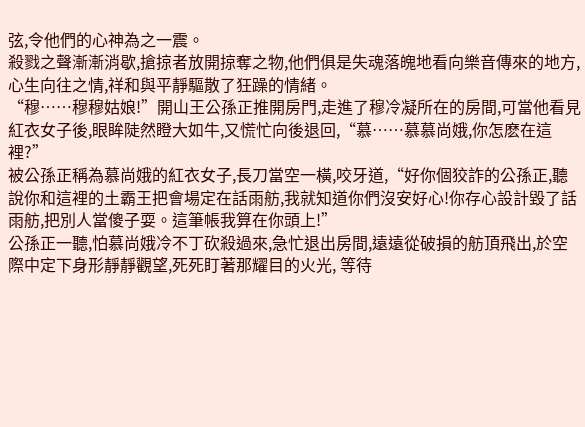弦,令他們的心神為之一震。
殺戮之聲漸漸消歇,搶掠者放開掠奪之物,他們俱是失魂落魄地看向樂音傳來的地方,心生向往之情,祥和與平靜驅散了狂躁的情緒。
“穆……穆穆姑娘!”開山王公孫正推開房門,走進了穆冷凝所在的房間,可當他看見紅衣女子後,眼眸陡然瞪大如牛,又慌忙向後退回,“慕……慕慕尚娥,你怎麽在這裡?”
被公孫正稱為慕尚娥的紅衣女子,長刀當空一橫,咬牙道,“好你個狡詐的公孫正,聽說你和這裡的土霸王把會場定在話雨舫,我就知道你們沒安好心!你存心設計毀了話雨舫,把別人當傻子耍。這筆帳我算在你頭上!”
公孫正一聽,怕慕尚娥冷不丁砍殺過來,急忙退出房間,遠遠從破損的舫頂飛出,於空際中定下身形靜靜觀望,死死盯著那耀目的火光, 等待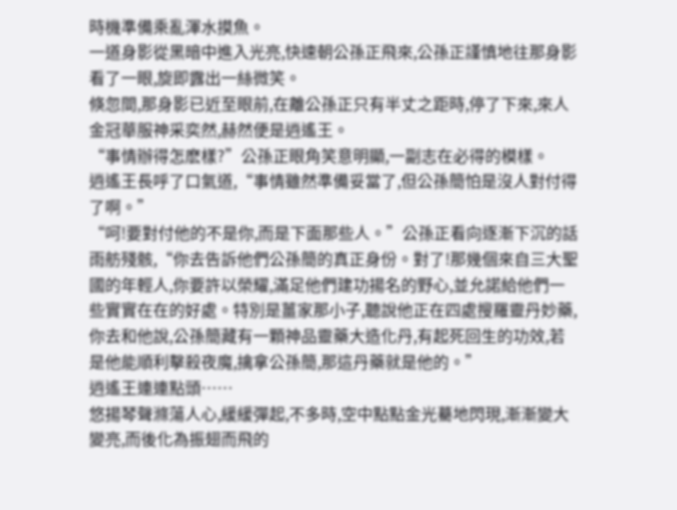時機準備乘亂渾水摸魚。
一道身影從黑暗中進入光亮,快速朝公孫正飛來,公孫正謹慎地往那身影看了一眼,旋即露出一絲微笑。
倏忽間,那身影已近至眼前,在離公孫正只有半丈之距時,停了下來,來人金冠華服神采奕然,赫然便是逍遙王。
“事情辦得怎麽樣?”公孫正眼角笑意明顯,一副志在必得的模樣。
逍遙王長呼了口氣道,“事情雖然準備妥當了,但公孫簡怕是沒人對付得了啊。”
“呵!要對付他的不是你,而是下面那些人。”公孫正看向逐漸下沉的話雨舫殘骸,“你去告訴他們公孫簡的真正身份。對了!那幾個來自三大聖國的年輕人,你要許以榮耀,滿足他們建功揚名的野心,並允諾給他們一些實實在在的好處。特別是薑家那小子,聽說他正在四處搜羅靈丹妙藥,你去和他說,公孫簡藏有一顆神品靈藥大造化丹,有起死回生的功效,若是他能順利擊殺夜魔,擒拿公孫簡,那這丹藥就是他的。”
逍遙王連連點頭……
悠揚琴聲滌蕩人心,緩緩彈起,不多時,空中點點金光驀地閃現,漸漸變大變亮,而後化為振翅而飛的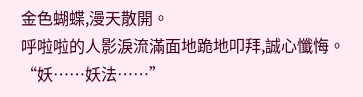金色蝴蝶,漫天散開。
呼啦啦的人影淚流滿面地跪地叩拜,誠心懺悔。
“妖……妖法……”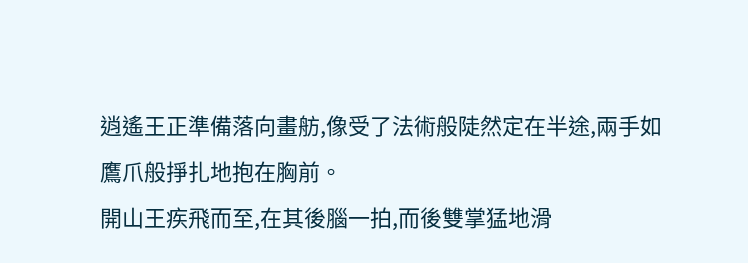逍遙王正準備落向畫舫,像受了法術般陡然定在半途,兩手如鷹爪般掙扎地抱在胸前。
開山王疾飛而至,在其後腦一拍,而後雙掌猛地滑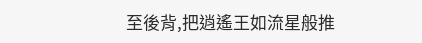至後背,把逍遙王如流星般推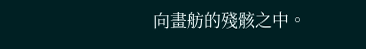向畫舫的殘骸之中。